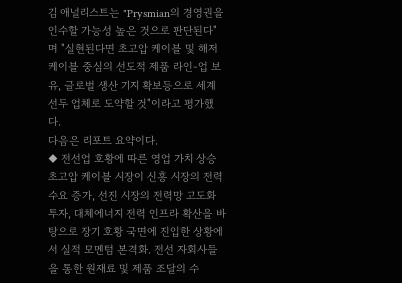김 애널리스트는 "Prysmian의 경영권을 인수할 가능성 높은 것으로 판단된다"며 "실현된다면 초고압 케이블 및 해저 케이블 중심의 선도적 제품 라인-업 보유, 글로벌 생산 기지 확보등으로 세계 선두 업체로 도약할 것"이라고 평가했다.
다음은 리포트 요약이다.
◆ 전선업 호황에 따른 영업 가치 상승
초고압 케이블 시장이 신흥 시장의 전력 수요 증가, 선진 시장의 전력망 고도화 투자, 대체에너지 전력 인프라 확산을 바탕으로 장기 호황 국면에 진입한 상황에서 실적 모멘텀 본격화. 전선 자회사들을 통한 원재료 및 제품 조달의 수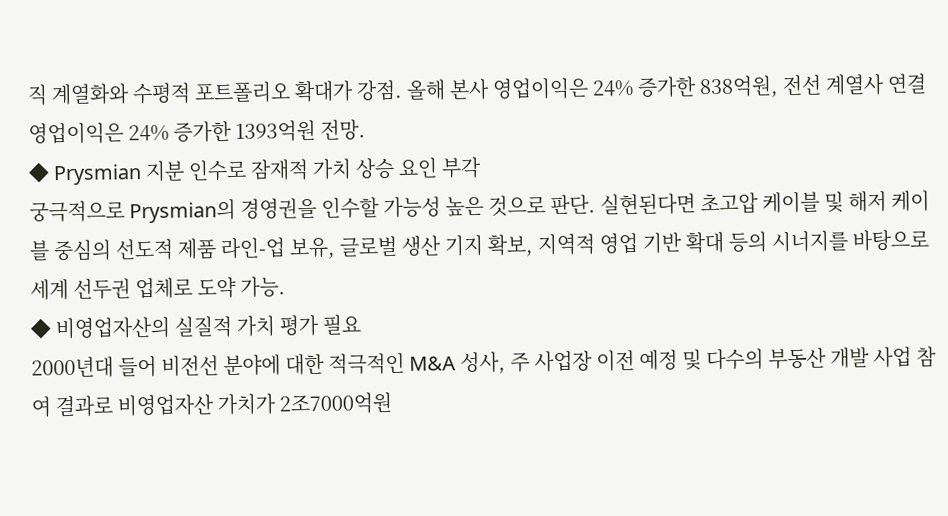직 계열화와 수평적 포트폴리오 확대가 강점. 올해 본사 영업이익은 24% 증가한 838억원, 전선 계열사 연결 영업이익은 24% 증가한 1393억원 전망.
◆ Prysmian 지분 인수로 잠재적 가치 상승 요인 부각
궁극적으로 Prysmian의 경영권을 인수할 가능성 높은 것으로 판단. 실현된다면 초고압 케이블 및 해저 케이블 중심의 선도적 제품 라인-업 보유, 글로벌 생산 기지 확보, 지역적 영업 기반 확대 등의 시너지를 바탕으로 세계 선두권 업체로 도약 가능.
◆ 비영업자산의 실질적 가치 평가 필요
2000년대 들어 비전선 분야에 대한 적극적인 M&A 성사, 주 사업장 이전 예정 및 다수의 부동산 개발 사업 참여 결과로 비영업자산 가치가 2조7000억원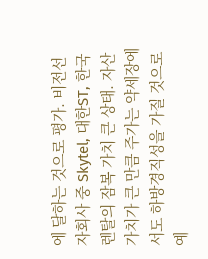에 달하는 것으로 평가. 비전선 자회사 중 Skytel, 대한ST, 한국렌탈의 잠복 가치 큰 상태. 자산 가치가 큰 만큼 주가는 약세장에서도 하방경직성을 가질 것으로 예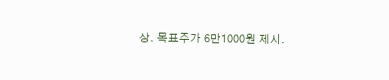상. 목표주가 6만1000원 제시.